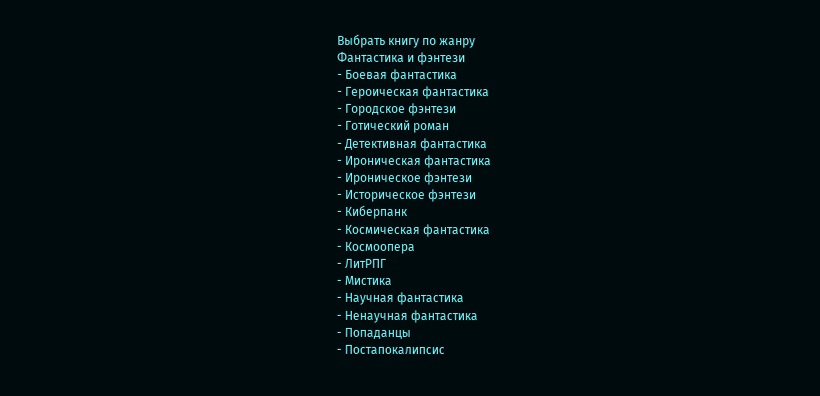Выбрать книгу по жанру
Фантастика и фэнтези
- Боевая фантастика
- Героическая фантастика
- Городское фэнтези
- Готический роман
- Детективная фантастика
- Ироническая фантастика
- Ироническое фэнтези
- Историческое фэнтези
- Киберпанк
- Космическая фантастика
- Космоопера
- ЛитРПГ
- Мистика
- Научная фантастика
- Ненаучная фантастика
- Попаданцы
- Постапокалипсис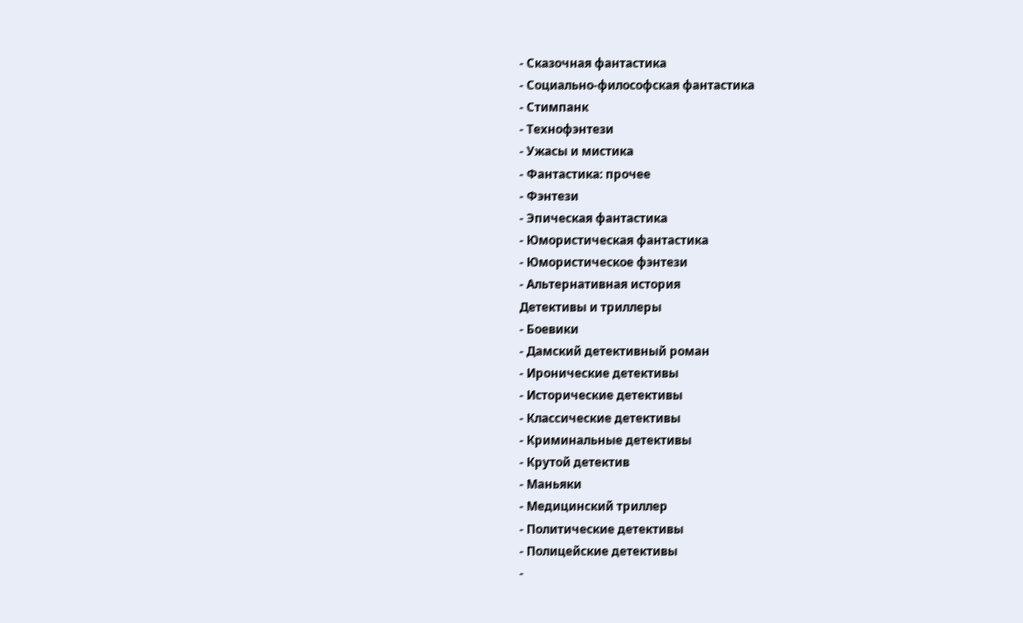- Сказочная фантастика
- Социально-философская фантастика
- Стимпанк
- Технофэнтези
- Ужасы и мистика
- Фантастика: прочее
- Фэнтези
- Эпическая фантастика
- Юмористическая фантастика
- Юмористическое фэнтези
- Альтернативная история
Детективы и триллеры
- Боевики
- Дамский детективный роман
- Иронические детективы
- Исторические детективы
- Классические детективы
- Криминальные детективы
- Крутой детектив
- Маньяки
- Медицинский триллер
- Политические детективы
- Полицейские детективы
-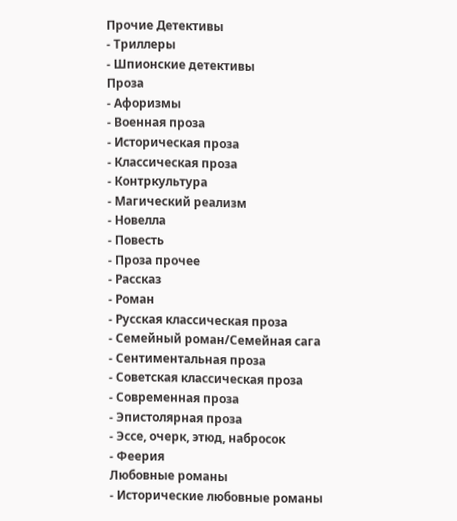Прочие Детективы
- Триллеры
- Шпионские детективы
Проза
- Афоризмы
- Военная проза
- Историческая проза
- Классическая проза
- Контркультура
- Магический реализм
- Новелла
- Повесть
- Проза прочее
- Рассказ
- Роман
- Русская классическая проза
- Семейный роман/Семейная сага
- Сентиментальная проза
- Советская классическая проза
- Современная проза
- Эпистолярная проза
- Эссе, очерк, этюд, набросок
- Феерия
Любовные романы
- Исторические любовные романы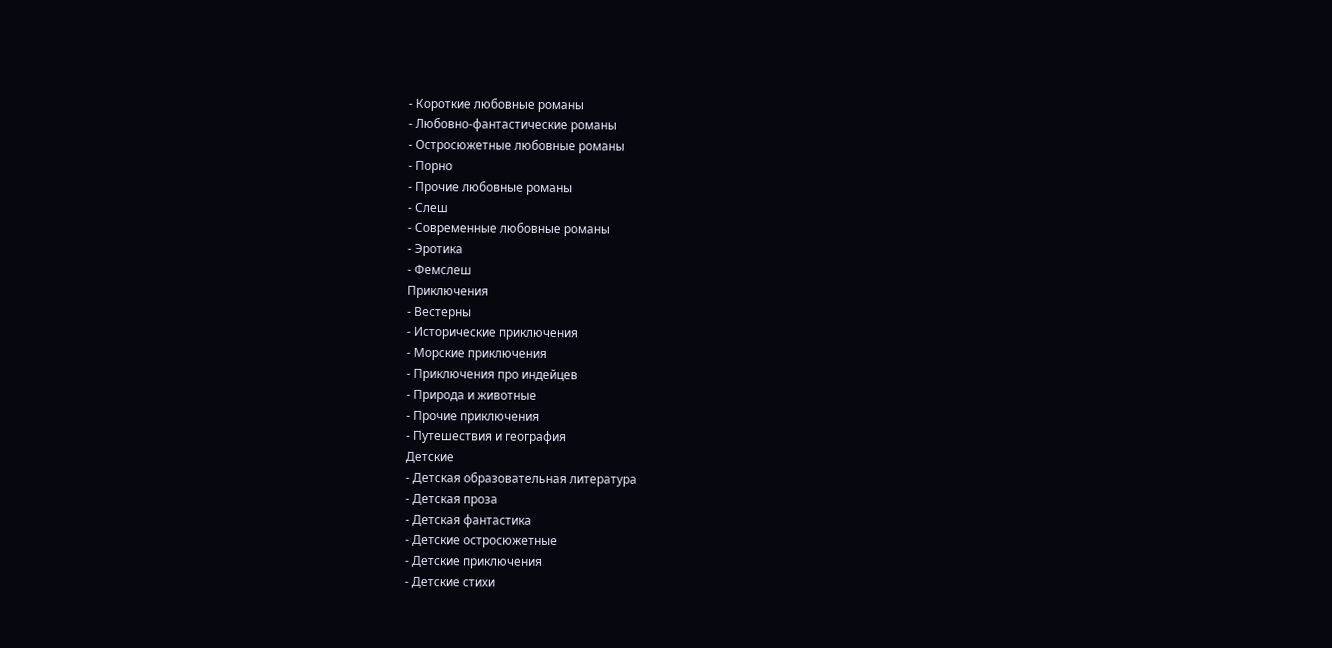- Короткие любовные романы
- Любовно-фантастические романы
- Остросюжетные любовные романы
- Порно
- Прочие любовные романы
- Слеш
- Современные любовные романы
- Эротика
- Фемслеш
Приключения
- Вестерны
- Исторические приключения
- Морские приключения
- Приключения про индейцев
- Природа и животные
- Прочие приключения
- Путешествия и география
Детские
- Детская образовательная литература
- Детская проза
- Детская фантастика
- Детские остросюжетные
- Детские приключения
- Детские стихи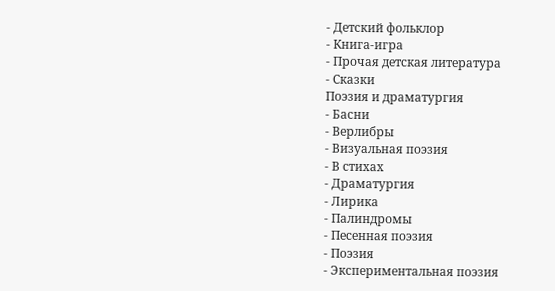- Детский фольклор
- Книга-игра
- Прочая детская литература
- Сказки
Поэзия и драматургия
- Басни
- Верлибры
- Визуальная поэзия
- В стихах
- Драматургия
- Лирика
- Палиндромы
- Песенная поэзия
- Поэзия
- Экспериментальная поэзия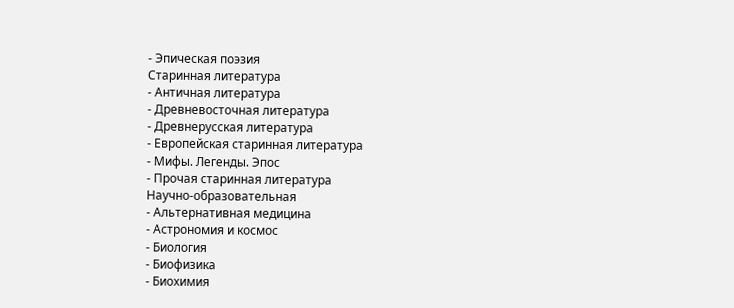- Эпическая поэзия
Старинная литература
- Античная литература
- Древневосточная литература
- Древнерусская литература
- Европейская старинная литература
- Мифы. Легенды. Эпос
- Прочая старинная литература
Научно-образовательная
- Альтернативная медицина
- Астрономия и космос
- Биология
- Биофизика
- Биохимия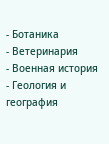- Ботаника
- Ветеринария
- Военная история
- Геология и география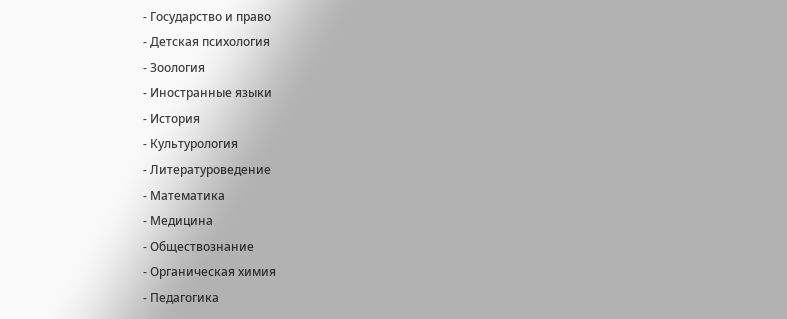- Государство и право
- Детская психология
- Зоология
- Иностранные языки
- История
- Культурология
- Литературоведение
- Математика
- Медицина
- Обществознание
- Органическая химия
- Педагогика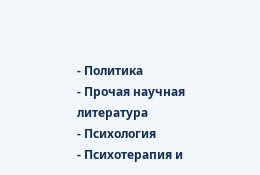- Политика
- Прочая научная литература
- Психология
- Психотерапия и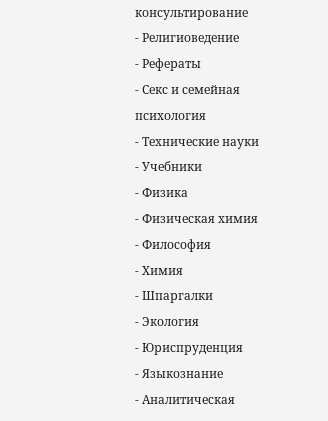консультирование
- Религиоведение
- Рефераты
- Секс и семейная психология
- Технические науки
- Учебники
- Физика
- Физическая химия
- Философия
- Химия
- Шпаргалки
- Экология
- Юриспруденция
- Языкознание
- Аналитическая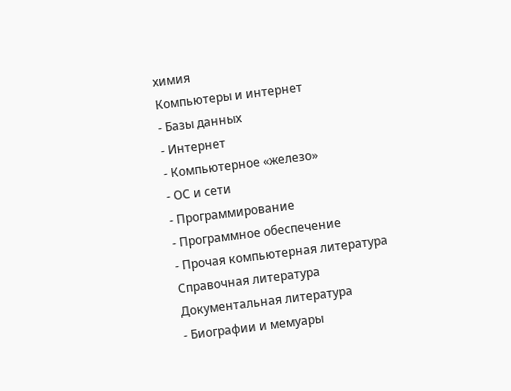химия
Компьютеры и интернет
- Базы данных
- Интернет
- Компьютерное «железо»
- ОС и сети
- Программирование
- Программное обеспечение
- Прочая компьютерная литература
Справочная литература
Документальная литература
- Биографии и мемуары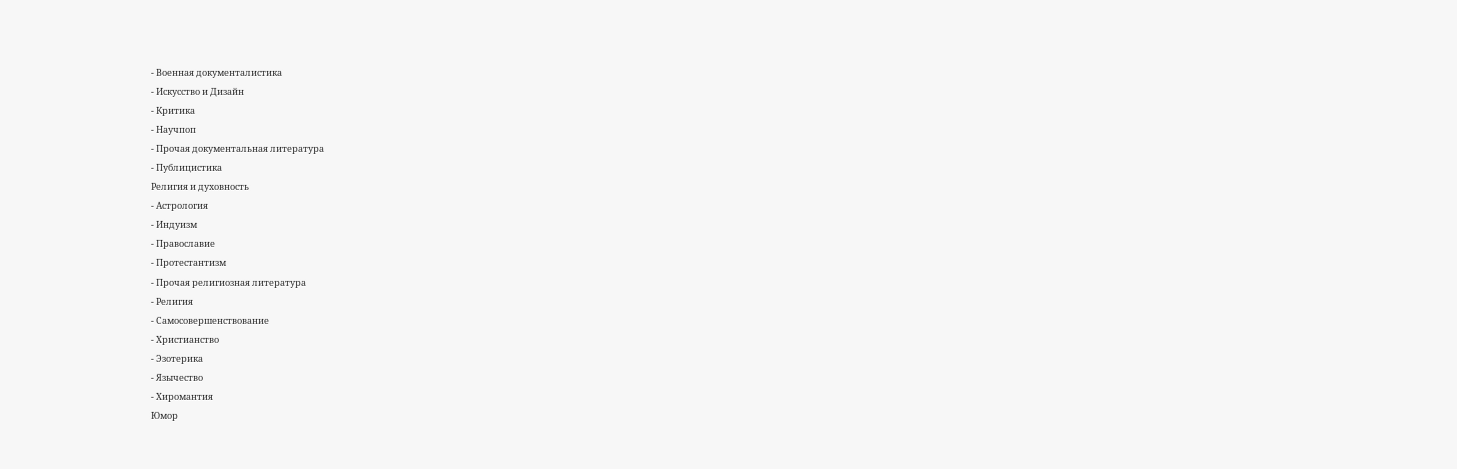- Военная документалистика
- Искусство и Дизайн
- Критика
- Научпоп
- Прочая документальная литература
- Публицистика
Религия и духовность
- Астрология
- Индуизм
- Православие
- Протестантизм
- Прочая религиозная литература
- Религия
- Самосовершенствование
- Христианство
- Эзотерика
- Язычество
- Хиромантия
Юмор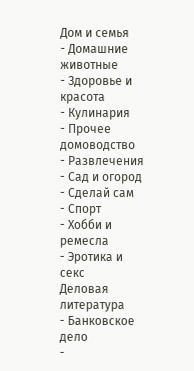Дом и семья
- Домашние животные
- Здоровье и красота
- Кулинария
- Прочее домоводство
- Развлечения
- Сад и огород
- Сделай сам
- Спорт
- Хобби и ремесла
- Эротика и секс
Деловая литература
- Банковское дело
-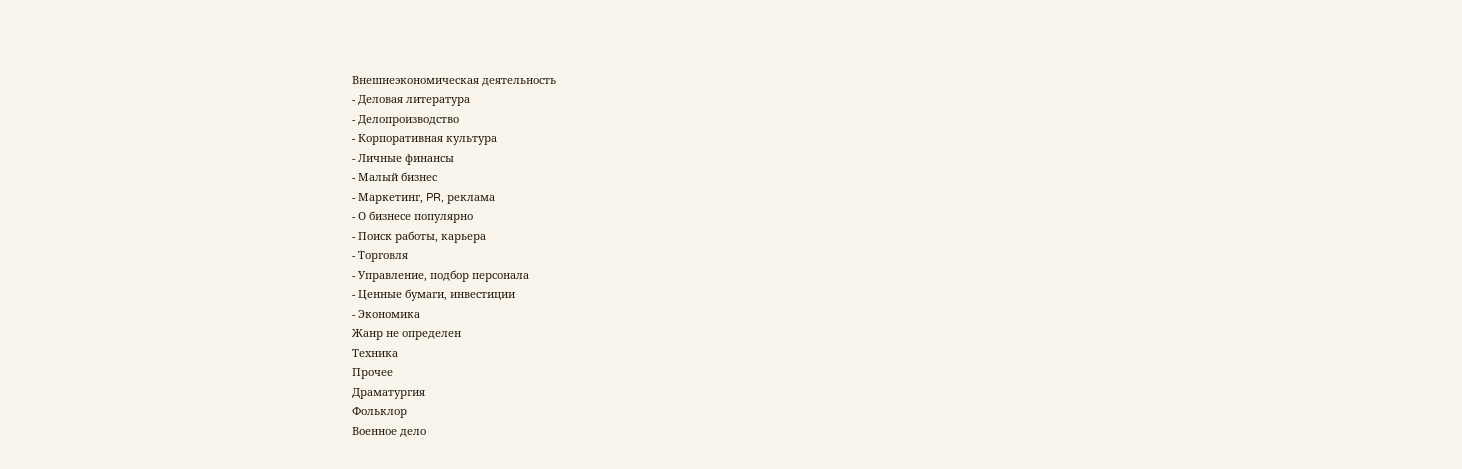Внешнеэкономическая деятельность
- Деловая литература
- Делопроизводство
- Корпоративная культура
- Личные финансы
- Малый бизнес
- Маркетинг, PR, реклама
- О бизнесе популярно
- Поиск работы, карьера
- Торговля
- Управление, подбор персонала
- Ценные бумаги, инвестиции
- Экономика
Жанр не определен
Техника
Прочее
Драматургия
Фольклор
Военное дело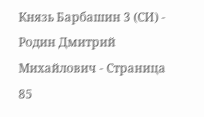Князь Барбашин 3 (СИ) - Родин Дмитрий Михайлович - Страница 85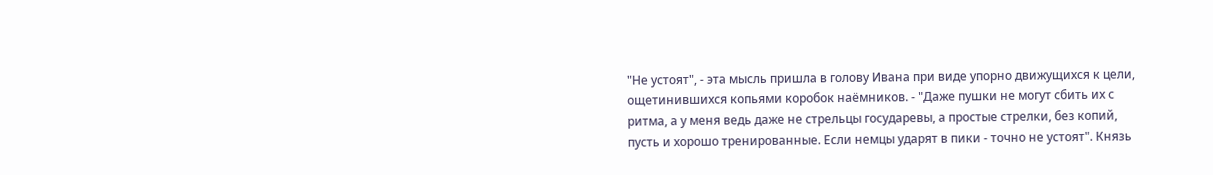"Не устоят", - эта мысль пришла в голову Ивана при виде упорно движущихся к цели, ощетинившихся копьями коробок наёмников. - "Даже пушки не могут сбить их с ритма, а у меня ведь даже не стрельцы государевы, а простые стрелки, без копий, пусть и хорошо тренированные. Если немцы ударят в пики - точно не устоят". Князь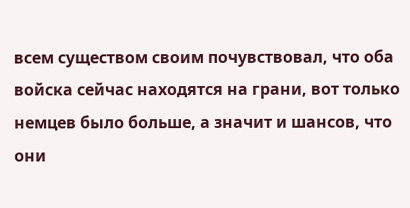всем существом своим почувствовал, что оба войска сейчас находятся на грани, вот только немцев было больше, а значит и шансов, что они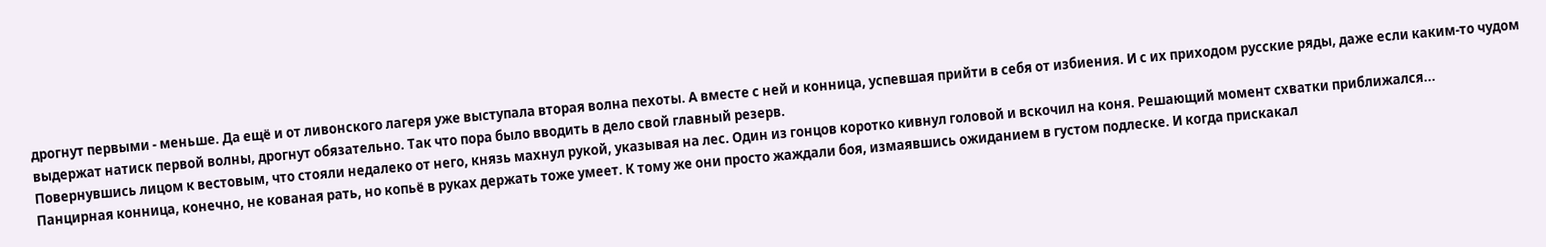дрогнут первыми - меньше. Да ещё и от ливонского лагеря уже выступала вторая волна пехоты. А вместе с ней и конница, успевшая прийти в себя от избиения. И с их приходом русские ряды, даже если каким-то чудом выдержат натиск первой волны, дрогнут обязательно. Так что пора было вводить в дело свой главный резерв.
Повернувшись лицом к вестовым, что стояли недалеко от него, князь махнул рукой, указывая на лес. Один из гонцов коротко кивнул головой и вскочил на коня. Решающий момент схватки приближался...
Панцирная конница, конечно, не кованая рать, но копьё в руках держать тоже умеет. К тому же они просто жаждали боя, измаявшись ожиданием в густом подлеске. И когда прискакал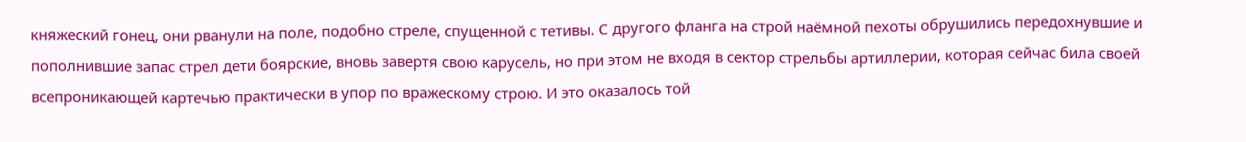княжеский гонец, они рванули на поле, подобно стреле, спущенной с тетивы. С другого фланга на строй наёмной пехоты обрушились передохнувшие и пополнившие запас стрел дети боярские, вновь завертя свою карусель, но при этом не входя в сектор стрельбы артиллерии, которая сейчас била своей всепроникающей картечью практически в упор по вражескому строю. И это оказалось той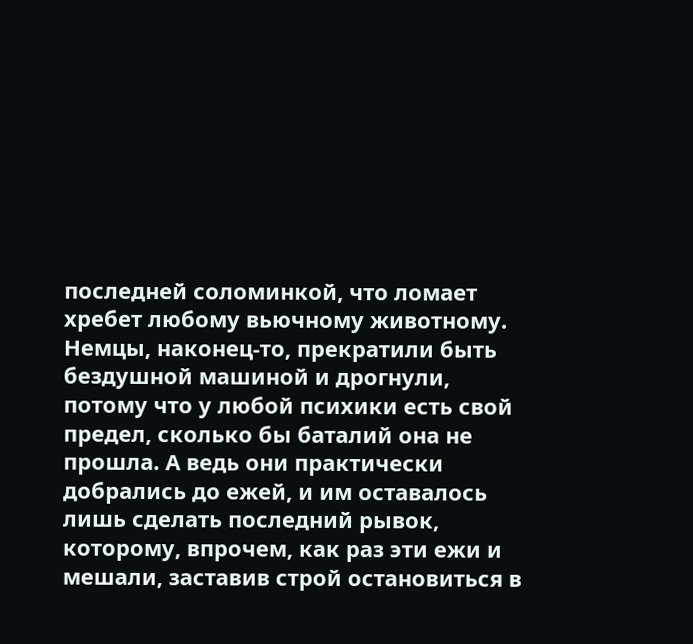последней соломинкой, что ломает хребет любому вьючному животному. Немцы, наконец-то, прекратили быть бездушной машиной и дрогнули, потому что у любой психики есть свой предел, сколько бы баталий она не прошла. А ведь они практически добрались до ежей, и им оставалось лишь сделать последний рывок, которому, впрочем, как раз эти ежи и мешали, заставив строй остановиться в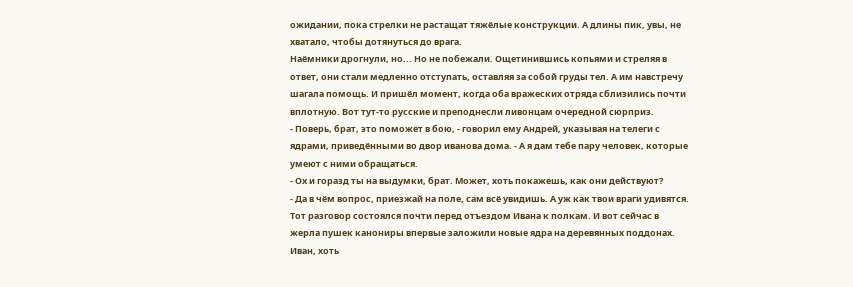ожидании, пока стрелки не растащат тяжёлые конструкции. А длины пик, увы, не хватало, чтобы дотянуться до врага.
Наёмники дрогнули, но... Но не побежали. Ощетинившись копьями и стреляя в ответ, они стали медленно отступать, оставляя за собой груды тел. А им навстречу шагала помощь. И пришёл момент, когда оба вражеских отряда сблизились почти вплотную. Вот тут-то русские и преподнесли ливонцам очередной сюрприз.
- Поверь, брат, это поможет в бою, - говорил ему Андрей, указывая на телеги с ядрами, приведёнными во двор иванова дома. - А я дам тебе пару человек, которые умеют с ними обращаться.
- Ох и горазд ты на выдумки, брат. Может, хоть покажешь, как они действуют?
- Да в чём вопрос, приезжай на поле, сам всё увидишь. А уж как твои враги удивятся.
Тот разговор состоялся почти перед отъездом Ивана к полкам. И вот сейчас в жерла пушек канониры впервые заложили новые ядра на деревянных поддонах. Иван, хоть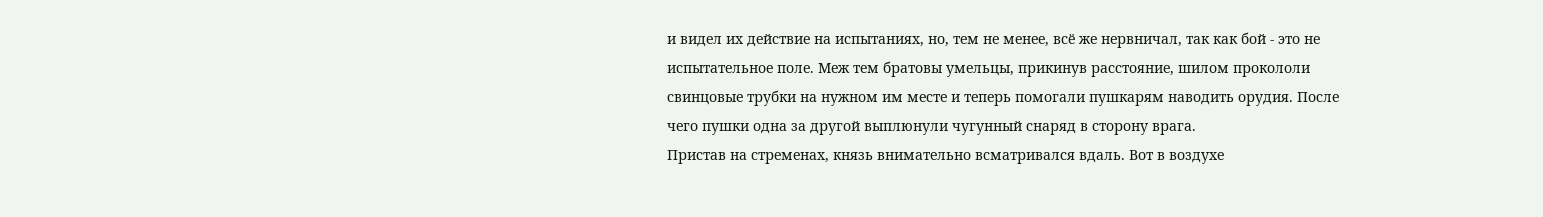и видел их действие на испытаниях, но, тем не менее, всё же нервничал, так как бой - это не испытательное поле. Меж тем братовы умельцы, прикинув расстояние, шилом прокололи свинцовые трубки на нужном им месте и теперь помогали пушкарям наводить орудия. После чего пушки одна за другой выплюнули чугунный снаряд в сторону врага.
Пристав на стременах, князь внимательно всматривался вдаль. Вот в воздухе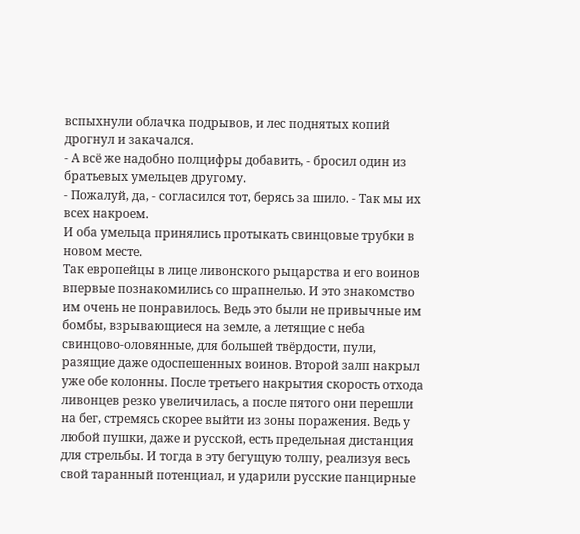вспыхнули облачка подрывов, и лес поднятых копий дрогнул и закачался.
- А всё же надобно полцифры добавить, - бросил один из братьевых умельцев другому.
- Пожалуй, да, - согласился тот, берясь за шило. - Так мы их всех накроем.
И оба умельца принялись протыкать свинцовые трубки в новом месте.
Так европейцы в лице ливонского рыцарства и его воинов впервые познакомились со шрапнелью. И это знакомство им очень не понравилось. Ведь это были не привычные им бомбы, взрывающиеся на земле, а летящие с неба свинцово-оловянные, для большей твёрдости, пули, разящие даже одоспешенных воинов. Второй залп накрыл уже обе колонны. После третьего накрытия скорость отхода ливонцев резко увеличилась, а после пятого они перешли на бег, стремясь скорее выйти из зоны поражения. Ведь у любой пушки, даже и русской, есть предельная дистанция для стрельбы. И тогда в эту бегущую толпу, реализуя весь свой таранный потенциал, и ударили русские панцирные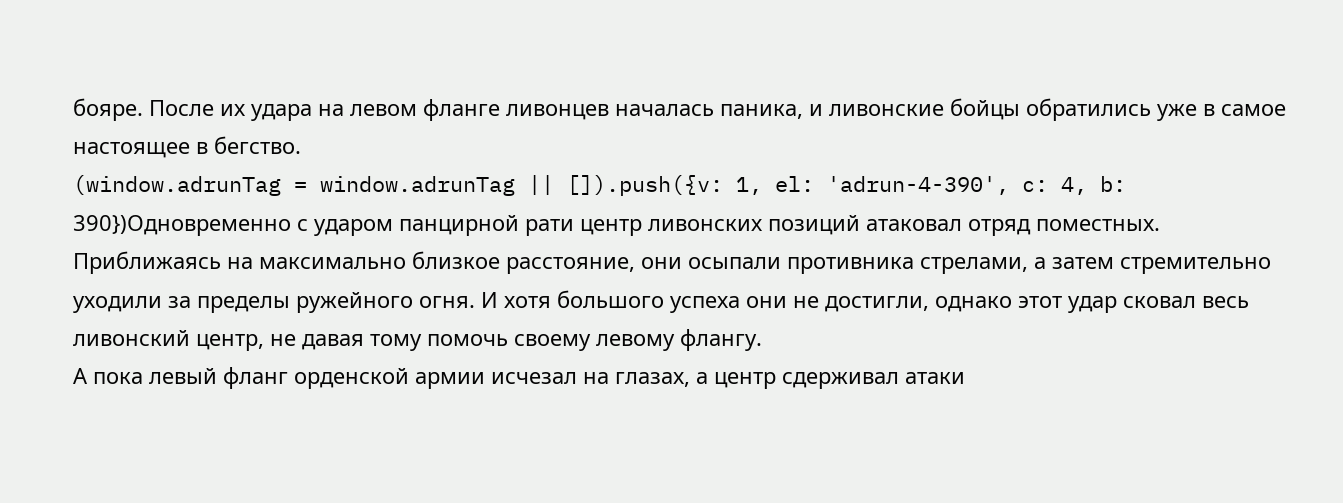бояре. После их удара на левом фланге ливонцев началась паника, и ливонские бойцы обратились уже в самое настоящее в бегство.
(window.adrunTag = window.adrunTag || []).push({v: 1, el: 'adrun-4-390', c: 4, b: 390})Одновременно с ударом панцирной рати центр ливонских позиций атаковал отряд поместных. Приближаясь на максимально близкое расстояние, они осыпали противника стрелами, а затем стремительно уходили за пределы ружейного огня. И хотя большого успеха они не достигли, однако этот удар сковал весь ливонский центр, не давая тому помочь своему левому флангу.
А пока левый фланг орденской армии исчезал на глазах, а центр сдерживал атаки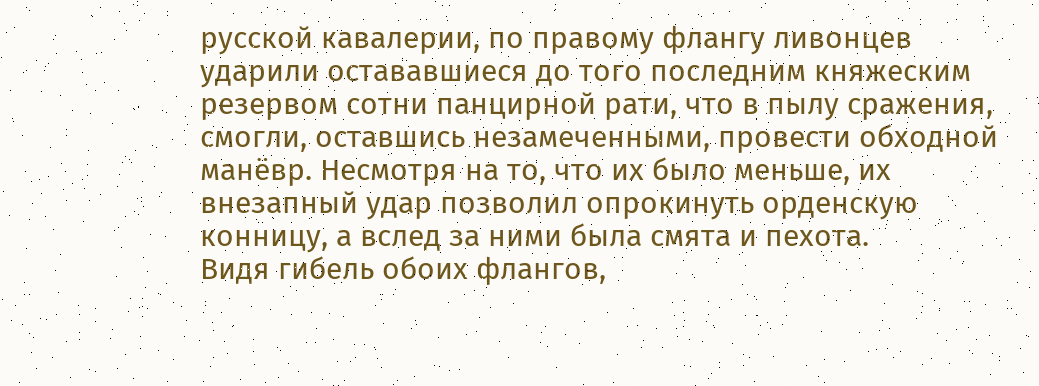русской кавалерии, по правому флангу ливонцев ударили остававшиеся до того последним княжеским резервом сотни панцирной рати, что в пылу сражения, смогли, оставшись незамеченными, провести обходной манёвр. Несмотря на то, что их было меньше, их внезапный удар позволил опрокинуть орденскую конницу, а вслед за ними была смята и пехота.
Видя гибель обоих флангов,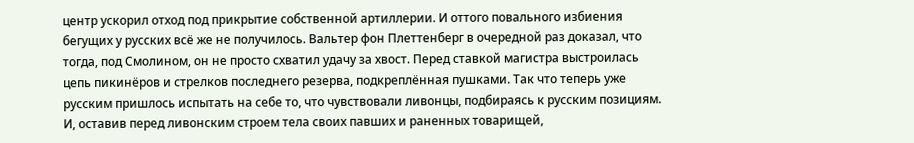центр ускорил отход под прикрытие собственной артиллерии. И оттого повального избиения бегущих у русских всё же не получилось. Вальтер фон Плеттенберг в очередной раз доказал, что тогда, под Смолином, он не просто схватил удачу за хвост. Перед ставкой магистра выстроилась цепь пикинёров и стрелков последнего резерва, подкреплённая пушками. Так что теперь уже русским пришлось испытать на себе то, что чувствовали ливонцы, подбираясь к русским позициям.
И, оставив перед ливонским строем тела своих павших и раненных товарищей,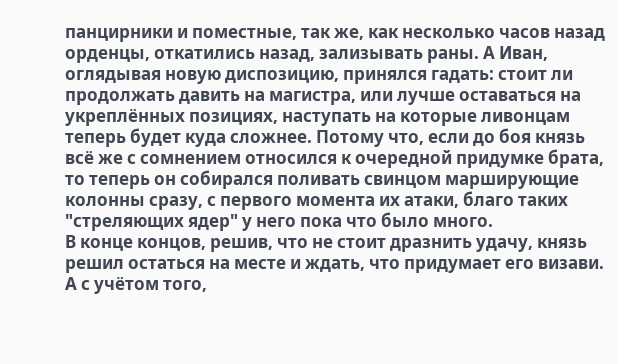панцирники и поместные, так же, как несколько часов назад орденцы, откатились назад, зализывать раны. А Иван, оглядывая новую диспозицию, принялся гадать: стоит ли продолжать давить на магистра, или лучше оставаться на укреплённых позициях, наступать на которые ливонцам теперь будет куда сложнее. Потому что, если до боя князь всё же с сомнением относился к очередной придумке брата, то теперь он собирался поливать свинцом марширующие колонны сразу, с первого момента их атаки, благо таких "стреляющих ядер" у него пока что было много.
В конце концов, решив, что не стоит дразнить удачу, князь решил остаться на месте и ждать, что придумает его визави. А с учётом того,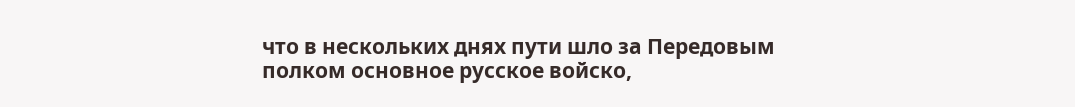что в нескольких днях пути шло за Передовым полком основное русское войско,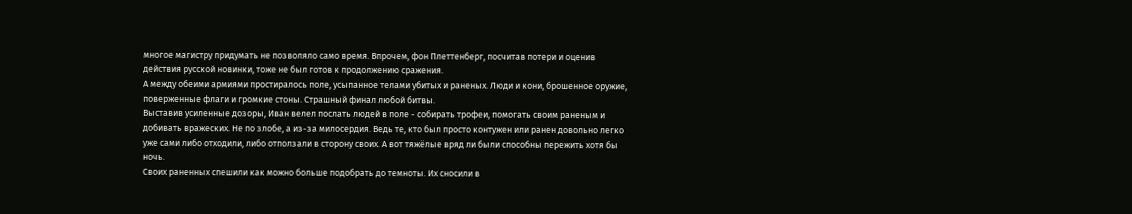многое магистру придумать не позволяло само время. Впрочем, фон Плеттенберг, посчитав потери и оценив действия русской новинки, тоже не был готов к продолжению сражения.
А между обеими армиями простиралось поле, усыпанное телами убитых и раненых. Люди и кони, брошенное оружие, поверженные флаги и громкие стоны. Страшный финал любой битвы.
Выставив усиленные дозоры, Иван велел послать людей в поле - собирать трофеи, помогать своим раненым и добивать вражеских. Не по злобе, а из-за милосердия. Ведь те, кто был просто контужен или ранен довольно легко уже сами либо отходили, либо отползали в сторону своих. А вот тяжёлые вряд ли были способны пережить хотя бы ночь.
Своих раненных спешили как можно больше подобрать до темноты. Их сносили в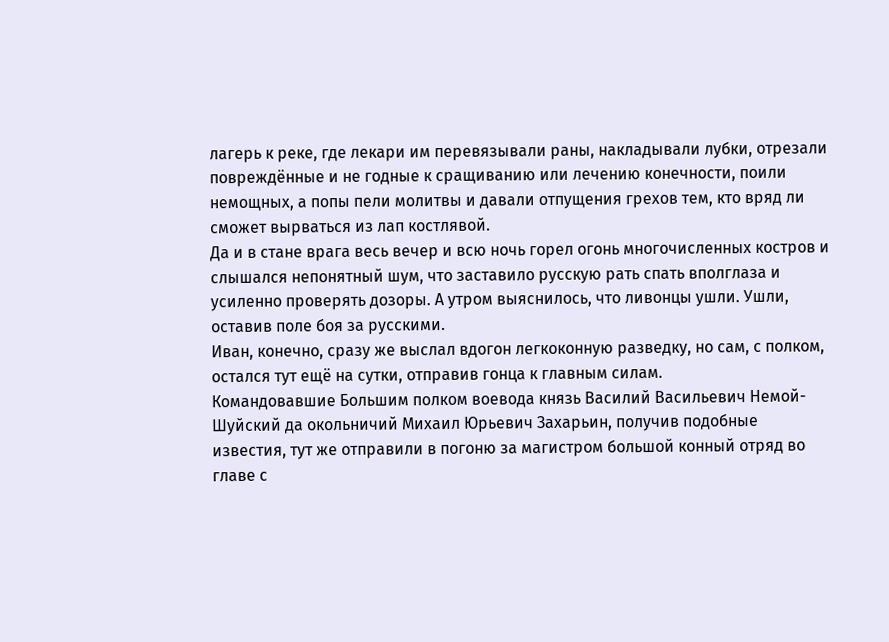лагерь к реке, где лекари им перевязывали раны, накладывали лубки, отрезали повреждённые и не годные к сращиванию или лечению конечности, поили немощных, а попы пели молитвы и давали отпущения грехов тем, кто вряд ли сможет вырваться из лап костлявой.
Да и в стане врага весь вечер и всю ночь горел огонь многочисленных костров и слышался непонятный шум, что заставило русскую рать спать вполглаза и усиленно проверять дозоры. А утром выяснилось, что ливонцы ушли. Ушли, оставив поле боя за русскими.
Иван, конечно, сразу же выслал вдогон легкоконную разведку, но сам, с полком, остался тут ещё на сутки, отправив гонца к главным силам.
Командовавшие Большим полком воевода князь Василий Васильевич Немой-Шуйский да окольничий Михаил Юрьевич Захарьин, получив подобные известия, тут же отправили в погоню за магистром большой конный отряд во главе с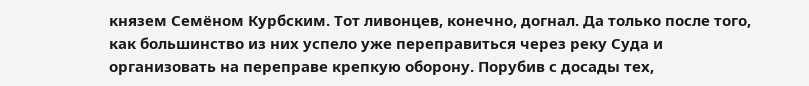князем Семёном Курбским. Тот ливонцев, конечно, догнал. Да только после того, как большинство из них успело уже переправиться через реку Суда и организовать на переправе крепкую оборону. Порубив с досады тех,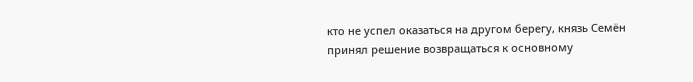кто не успел оказаться на другом берегу, князь Семён принял решение возвращаться к основному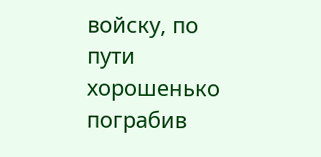войску, по пути хорошенько пограбив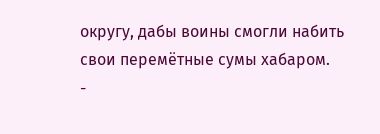округу, дабы воины смогли набить свои перемётные сумы хабаром.
-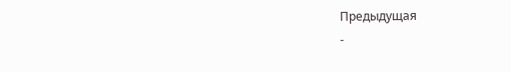Предыдущая
-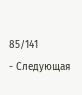85/141
- Следующая